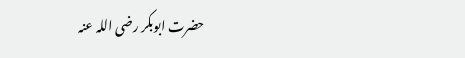حضرت ابوبکر رضی اللہ عنہ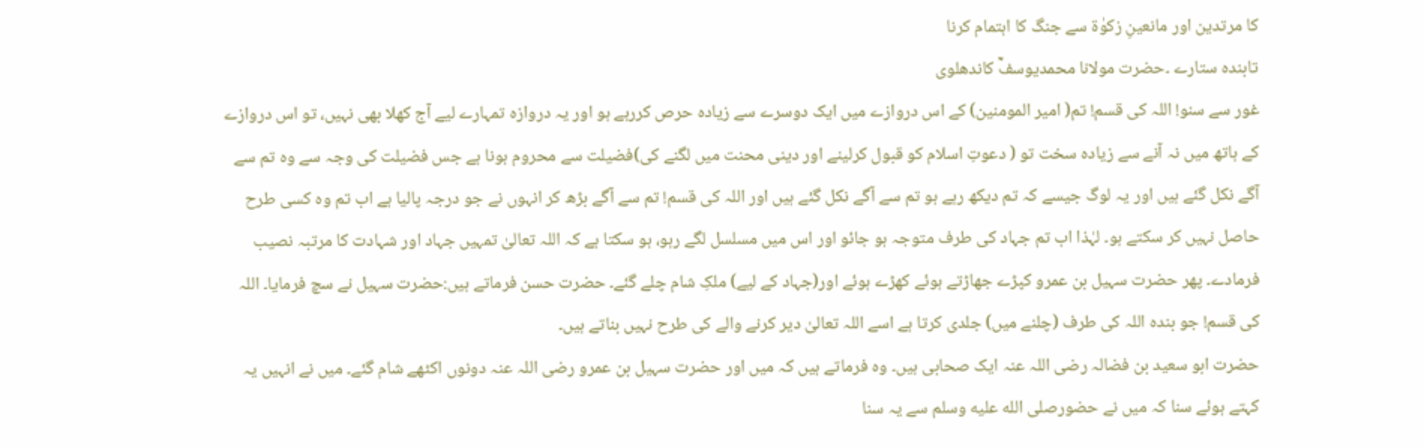کا مرتدین اور مانعینِ زکوٰۃ سے جنگ کا اہتمام کرنا
تابندہ ستارے ۔حضرت مولانا محمدیوسفؒ کاندھلوی
غور سے سنو! اللہ کی قسم! تم( امیر المومنین) کے اس دروازے میں ایک دوسرے سے زیادہ حرص کررہے ہو اور یہ دروازہ تمہارے لیے آج کھلا بھی نہیں، تو اس دروازے کے ہاتھ میں نہ آنے سے زیادہ سخت تو ( دعوتِ اسلام کو قبول کرلینے اور دینی محنت میں لگنے کی)فضیلت سے محروم ہونا ہے جس فضیلت کی وجہ سے وہ تم سے آگے نکل گئے ہیں اور یہ لوگ جیسے کہ تم دیکھ رہے ہو تم سے آگے نکل گئے ہیں اور اللہ کی قسم! تم سے آگے بڑھ کر انہوں نے جو درجہ پالیا ہے اب تم وہ کسی طرح حاصل نہیں کر سکتے ہو۔ لہٰذا اب تم جہاد کی طرف متوجہ ہو جائو اور اس میں مسلسل لگے رہو، ہو سکتا ہے کہ اللہ تعالیٰ تمہیں جہاد اور شہادت کا مرتبہ نصیب فرمادے۔ پھر حضرت سہیل بن عمرو کپڑے جھاڑتے ہوئے کھڑے ہوئے اور(جہاد کے لیے) ملکِ شام چلے گئے۔ حضرت حسن فرماتے ہیں:حضرت سہیل نے سچ فرمایا۔ اللہ کی قسم! جو بندہ اللہ کی طرف (چلنے میں) جلدی کرتا ہے اسے اللہ تعالیٰ دیر کرنے والے کی طرح نہیں بناتے ہیں۔
حضرت ابو سعید بن فضالہ رضی اللہ عنہ ایک صحابی ہیں۔ وہ فرماتے ہیں کہ میں اور حضرت سہیل بن عمرو رضی اللہ عنہ دونوں اکٹھے شام گئے۔ میں نے انہیں یہ کہتے ہوئے سنا کہ میں نے حضورصلى الله عليه وسلم سے یہ سنا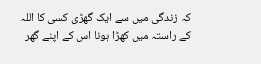کہ زندگی میں سے ایک گھڑی کسی کا اللہ کے راستہ میں کھڑا ہونا اس کے اپنے گھر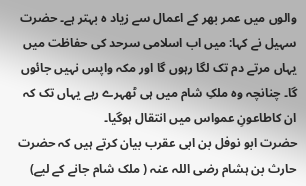والوں میں عمر بھر کے اعمال سے زیاد ہ بہتر ہے۔ حضرت سہیل نے کہا: میں اب اسلامی سرحد کی حفاظت میں یہاں مرتے دم تک لگا رہوں گا اور مکہ واپس نہیں جائوں گا۔ چنانچہ وہ ملکِ شام میں ہی ٹھہرے رہے یہاں تک کہ ان کاطاعونِ عمواس میں انتقال ہوگیا۔
حضرت ابو نوفل بن ابی عقرب بیان کرتے ہیں کہ حضرت حارث بن ہشام رضی اللہ عنہ ( ملک شام جانے کے لیے)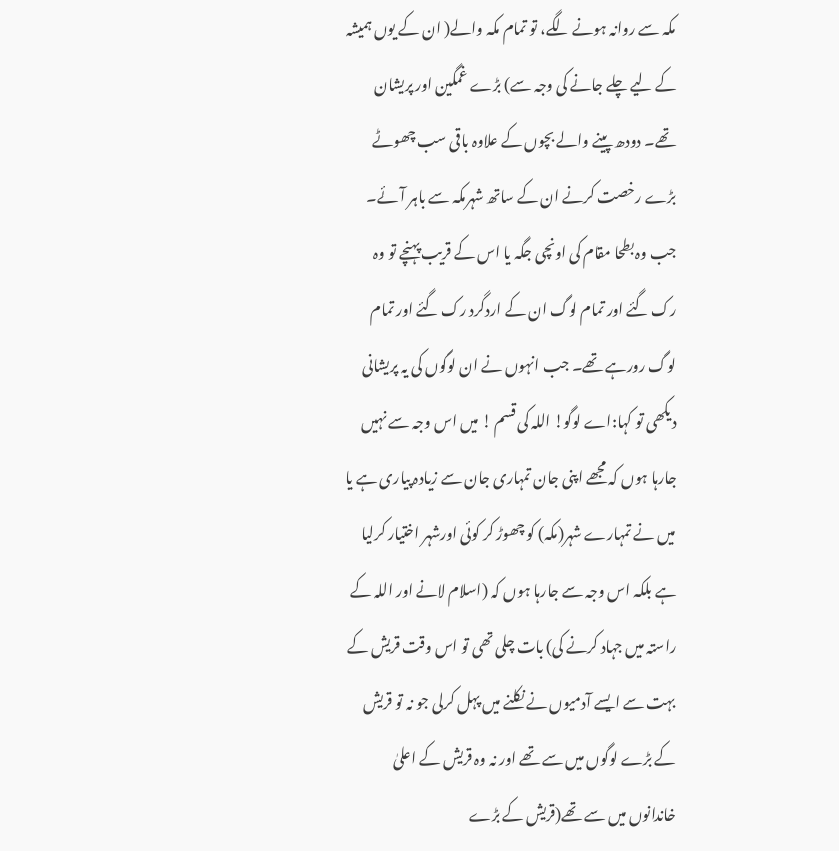مکہ سے روانہ ہونے لگے، تو تمام مکہ والے( ان کے یوں ہمیشہ کے لیے چلے جانے کی وجہ سے) بڑے غمگین اور پریشان تھے۔ دودھ پینے والے بچوں کے علاوہ باقی سب چھوٹے بڑے رخصت کرنے ان کے ساتھ شہرمکہ سے باہر آئے۔ جب وہ بطحا مقام کی اونچی جگہ یا اس کے قریب پہنچے تو وہ رک گئے اور تمام لوگ ان کے اردگرد رک گئے اور تمام لوگ رورہے تھے۔ جب انہوں نے ان لوگوں کی یہ پریشانی دیکھی تو کہا:اے لوگو! اللہ کی قسم ! میں اس وجہ سے نہیں جارہا ہوں کہ مجھے اپنی جان تمہاری جان سے زیادہ پیاری ہے یا میں نے تمہارے شہر(مکہ) کو چھوڑ کر کوئی اورشہر اختیار کرلیا ہے بلکہ اس وجہ سے جارہا ہوں کہ (اسلام لانے اور اللہ کے راستہ میں جہاد کرنے کی) بات چلی تھی تو اس وقت قریش کے بہت سے ایسے آدمیوں نے نکلنے میں پہل کرلی جو نہ تو قریش کے بڑے لوگوں میں سے تھے اور نہ وہ قریش کے اعلیٰ خاندانوں میں سے تھے(قریش کے بڑے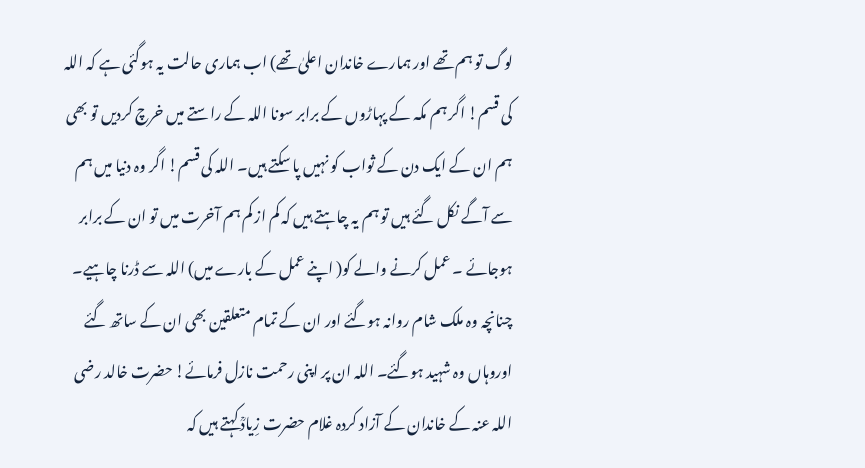لوگ تو ہم تھے اور ہمارے خاندان اعلیٰ تھے) اب ہماری حالت یہ ہوگئی ہے کہ اللہ کی قسم! اگر ہم مکہ کے پہاڑوں کے برابر سونا اللہ کے راستے میں خرچ کردیں تو بھی ہم ان کے ایک دن کے ثواب کو نہیں پا سکتے ہیں۔ اللہ کی قسم! اگر وہ دنیا میں ہم سے آگے نکل گئے ہیں تو ہم یہ چاہتے ہیں کہ کم از کم ہم آخرت میں تو ان کے برابر ہوجائے ۔ عمل کرنے والے کو( اپنے عمل کے بارے میں) اللہ سے ڈرنا چاہیے۔ چنانچہ وہ ملک شام روانہ ہوگئے اور ان کے تمام متعلقین بھی ان کے ساتھ گئے اوروہاں وہ شہید ہوگئے۔ اللہ ان پر اپنی رحمت نازل فرمائے! حضرت خالد رضی اللہ عنہ کے خاندان کے آزاد کردہ غلام حضرت زِیادؒ کہتے ہیں کہ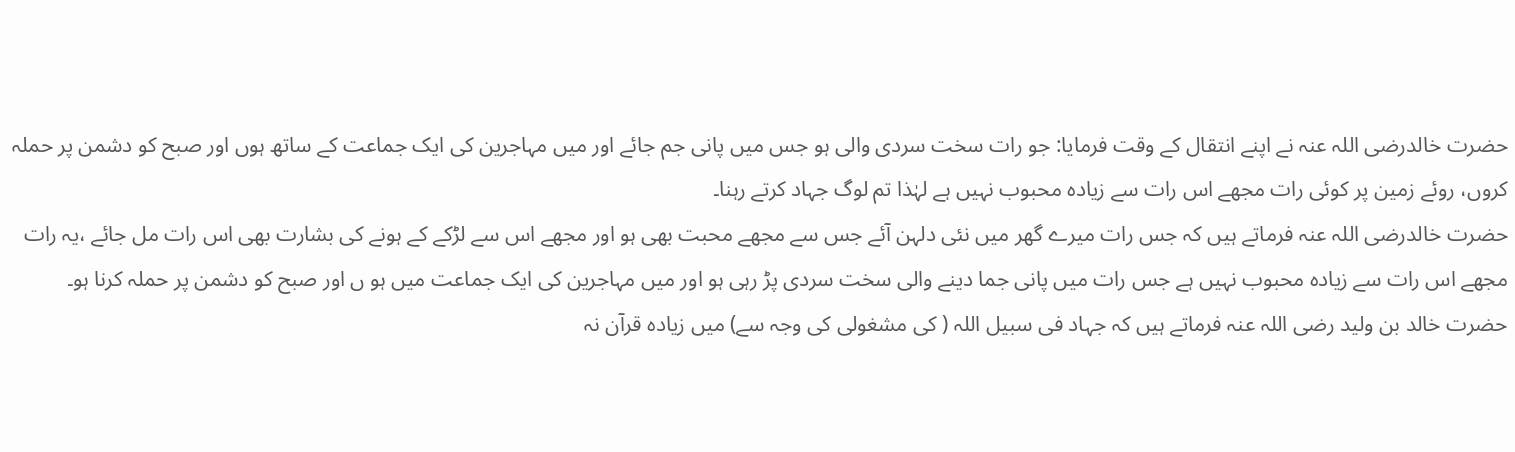حضرت خالدرضی اللہ عنہ نے اپنے انتقال کے وقت فرمایا: جو رات سخت سردی والی ہو جس میں پانی جم جائے اور میں مہاجرین کی ایک جماعت کے ساتھ ہوں اور صبح کو دشمن پر حملہ کروں، روئے زمین پر کوئی رات مجھے اس رات سے زیادہ محبوب نہیں ہے لہٰذا تم لوگ جہاد کرتے رہنا۔
حضرت خالدرضی اللہ عنہ فرماتے ہیں کہ جس رات میرے گھر میں نئی دلہن آئے جس سے مجھے محبت بھی ہو اور مجھے اس سے لڑکے کے ہونے کی بشارت بھی اس رات مل جائے ،یہ رات مجھے اس رات سے زیادہ محبوب نہیں ہے جس رات میں پانی جما دینے والی سخت سردی پڑ رہی ہو اور میں مہاجرین کی ایک جماعت میں ہو ں اور صبح کو دشمن پر حملہ کرنا ہو۔
حضرت خالد بن ولید رضی اللہ عنہ فرماتے ہیں کہ جہاد فی سبیل اللہ ( کی مشغولی کی وجہ سے) میں زیادہ قرآن نہ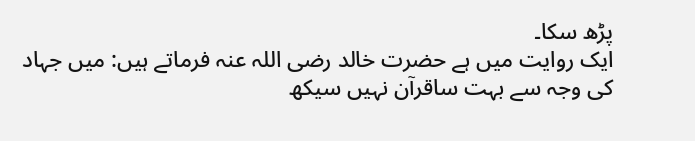پڑھ سکا۔
ایک روایت میں ہے حضرت خالد رضی اللہ عنہ فرماتے ہیں: میں جہاد کی وجہ سے بہت ساقرآن نہیں سیکھ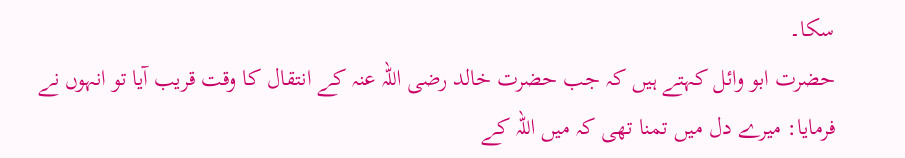سکا۔
حضرت ابو وائل کہتے ہیں کہ جب حضرت خالد رضی اللہ عنہ کے انتقال کا وقت قریب آیا تو انہوں نے فرمایا: میرے دل میں تمنا تھی کہ میں اللہ کے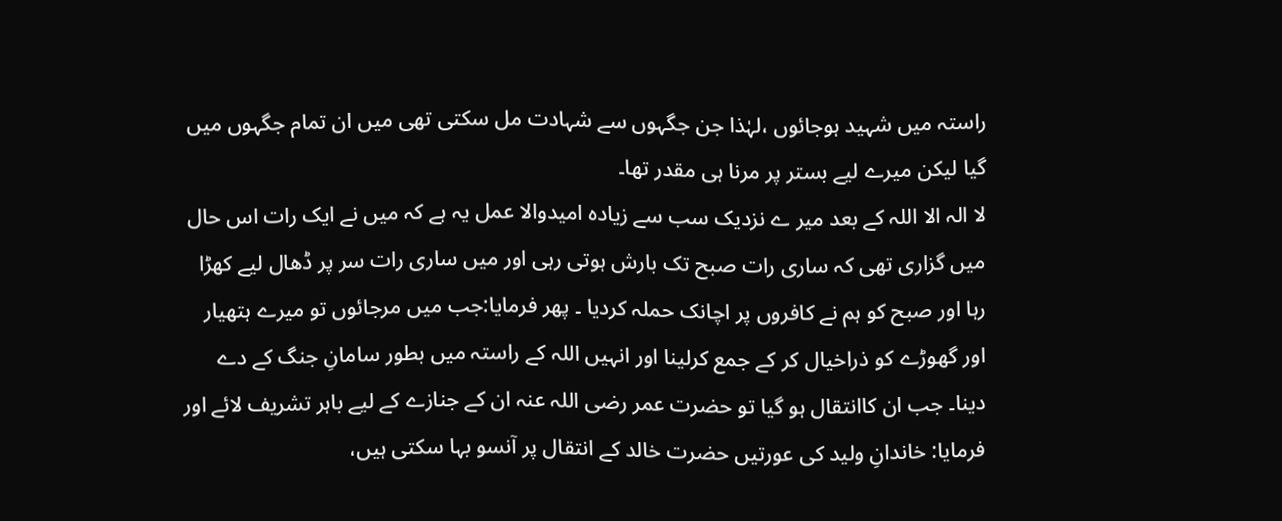راستہ میں شہید ہوجائوں ،لہٰذا جن جگہوں سے شہادت مل سکتی تھی میں ان تمام جگہوں میں گیا لیکن میرے لیے بستر پر مرنا ہی مقدر تھا۔
لا الہ الا اللہ کے بعد میر ے نزدیک سب سے زیادہ امیدوالا عمل یہ ہے کہ میں نے ایک رات اس حال میں گزاری تھی کہ ساری رات صبح تک بارش ہوتی رہی اور میں ساری رات سر پر ڈھال لیے کھڑا رہا اور صبح کو ہم نے کافروں پر اچانک حملہ کردیا ۔ پھر فرمایا:جب میں مرجائوں تو میرے ہتھیار اور گھوڑے کو ذراخیال کر کے جمع کرلینا اور انہیں اللہ کے راستہ میں بطور سامانِ جنگ کے دے دینا۔ جب ان کاانتقال ہو گیا تو حضرت عمر رضی اللہ عنہ ان کے جنازے کے لیے باہر تشریف لائے اور فرمایا: خاندانِ ولید کی عورتیں حضرت خالد کے انتقال پر آنسو بہا سکتی ہیں،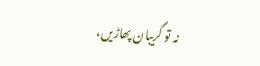نہ تو گریبان پھاڑیں،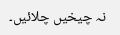نہ چیخیں چلائیں۔